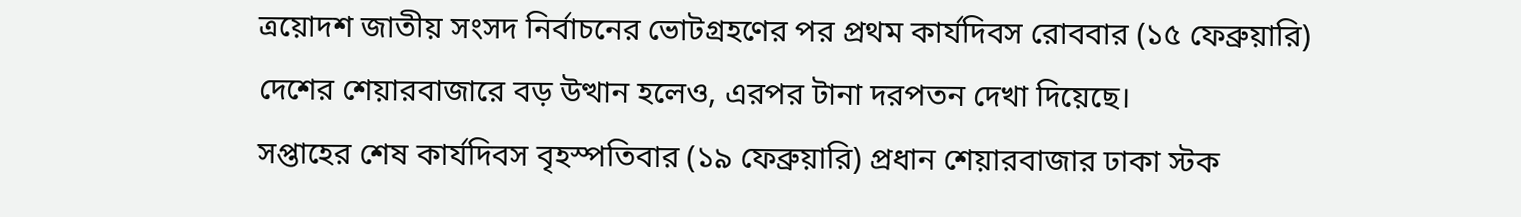ত্রয়োদশ জাতীয় সংসদ নির্বাচনের ভোটগ্রহণের পর প্রথম কার্যদিবস রোববার (১৫ ফেব্রুয়ারি) দেশের শেয়ারবাজারে বড় উত্থান হলেও, এরপর টানা দরপতন দেখা দিয়েছে।
সপ্তাহের শেষ কার্যদিবস বৃহস্পতিবার (১৯ ফেব্রুয়ারি) প্রধান শেয়ারবাজার ঢাকা স্টক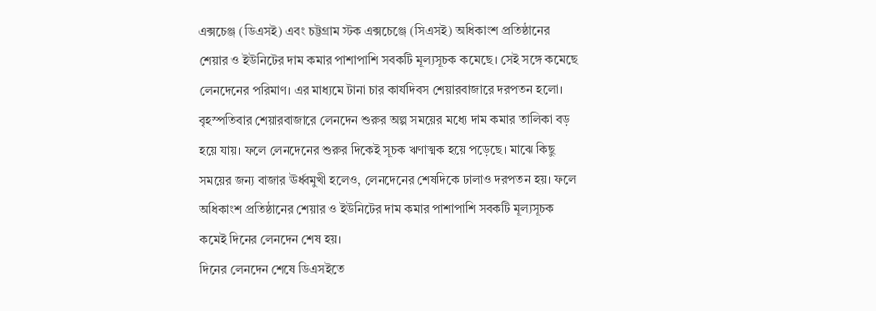এক্সচেঞ্জ (ডিএসই) এবং চট্টগ্রাম স্টক এক্সচেঞ্জে (সিএসই) অধিকাংশ প্রতিষ্ঠানের শেয়ার ও ইউনিটের দাম কমার পাশাপাশি সবকটি মূল্যসূচক কমেছে। সেই সঙ্গে কমেছে লেনদেনের পরিমাণ। এর মাধ্যমে টানা চার কার্যদিবস শেয়ারবাজারে দরপতন হলো।
বৃহস্পতিবার শেয়ারবাজারে লেনদেন শুরুর অল্প সময়ের মধ্যে দাম কমার তালিকা বড় হয়ে যায়। ফলে লেনদেনের শুরুর দিকেই সূচক ঋণাত্মক হয়ে পড়েছে। মাঝে কিছু সময়ের জন্য বাজার ঊর্ধ্বমুখী হলেও, লেনদেনের শেষদিকে ঢালাও দরপতন হয়। ফলে অধিকাংশ প্রতিষ্ঠানের শেয়ার ও ইউনিটের দাম কমার পাশাপাশি সবকটি মূল্যসূচক কমেই দিনের লেনদেন শেষ হয়।
দিনের লেনদেন শেষে ডিএসইতে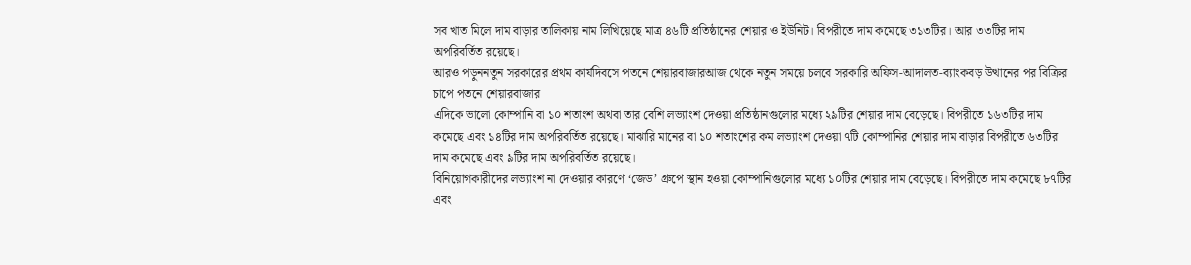সব খাত মিলে দাম বাড়ার তালিকায় নাম লিখিয়েছে মাত্র ৪৬টি প্রতিষ্ঠানের শেয়ার ও ইউনিট। বিপরীতে দাম কমেছে ৩১৩টির। আর ৩৩টির দাম অপরিবর্তিত রয়েছে।
আরও পড়ুননতুন সরকারের প্রথম কার্যদিবসে পতনে শেয়ারবাজারআজ থেকে নতুন সময়ে চলবে সরকারি অফিস-আদালত-ব্যাংকবড় উত্থানের পর বিক্রির চাপে পতনে শেয়ারবাজার
এদিকে ভালো কোম্পানি বা ১০ শতাংশ অথবা তার বেশি লভ্যাংশ দেওয়া প্রতিষ্ঠানগুলোর মধ্যে ২৯টির শেয়ার দাম বেড়েছে। বিপরীতে ১৬৩টির দাম কমেছে এবং ১৪টির দাম অপরিবর্তিত রয়েছে। মাঝারি মানের বা ১০ শতাংশের কম লভ্যাংশ দেওয়া ৭টি কোম্পানির শেয়ার দাম বাড়ার বিপরীতে ৬৩টির দাম কমেছে এবং ৯টির দাম অপরিবর্তিত রয়েছে।
বিনিয়োগকারীদের লভ্যাংশ না দেওয়ার কারণে ‘জেড’ গ্রুপে স্থান হওয়া কোম্পানিগুলোর মধ্যে ১০টির শেয়ার দাম বেড়েছে। বিপরীতে দাম কমেছে ৮৭টির এবং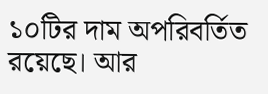১০টির দাম অপরিবর্তিত রয়েছে। আর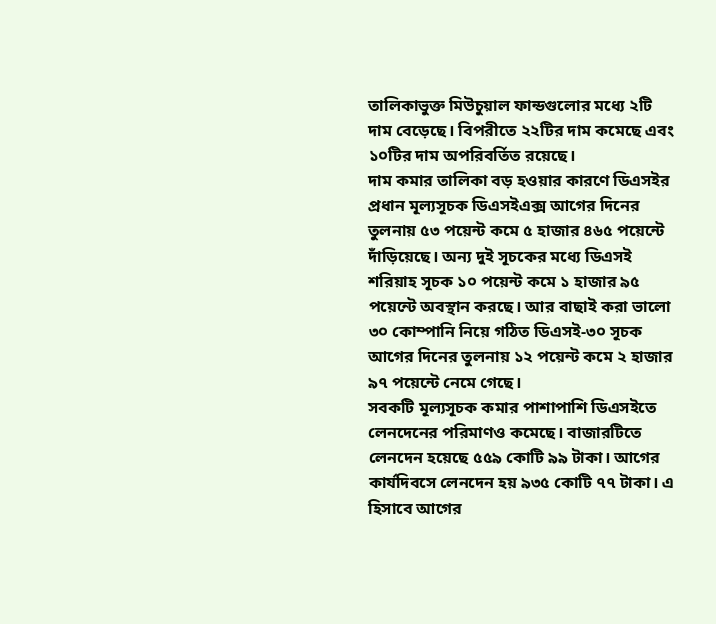তালিকাভুক্ত মিউচুয়াল ফান্ডগুলোর মধ্যে ২টি দাম বেড়েছে। বিপরীতে ২২টির দাম কমেছে এবং ১০টির দাম অপরিবর্তিত রয়েছে।
দাম কমার তালিকা বড় হওয়ার কারণে ডিএসইর প্রধান মূল্যসূচক ডিএসইএক্স আগের দিনের তুলনায় ৫৩ পয়েন্ট কমে ৫ হাজার ৪৬৫ পয়েন্টে দাঁড়িয়েছে। অন্য দুই সূচকের মধ্যে ডিএসই শরিয়াহ সূচক ১০ পয়েন্ট কমে ১ হাজার ৯৫ পয়েন্টে অবস্থান করছে। আর বাছাই করা ভালো ৩০ কোম্পানি নিয়ে গঠিত ডিএসই-৩০ সূচক আগের দিনের তুলনায় ১২ পয়েন্ট কমে ২ হাজার ৯৭ পয়েন্টে নেমে গেছে।
সবকটি মূল্যসূচক কমার পাশাপাশি ডিএসইতে লেনদেনের পরিমাণও কমেছে। বাজারটিতে লেনদেন হয়েছে ৫৫৯ কোটি ৯৯ টাকা। আগের কার্যদিবসে লেনদেন হয় ৯৩৫ কোটি ৭৭ টাকা। এ হিসাবে আগের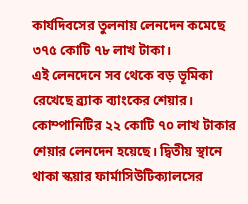কার্যদিবসের তুলনায় লেনদেন কমেছে ৩৭৫ কোটি ৭৮ লাখ টাকা।
এই লেনদেনে সব থেকে বড় ভূমিকা রেখেছে ব্র্যাক ব্যাংকের শেয়ার। কোম্পানিটির ২২ কোটি ৭০ লাখ টাকার শেয়ার লেনদেন হয়েছে। দ্বিতীয় স্থানে থাকা স্কয়ার ফার্মাসিউটিক্যালসের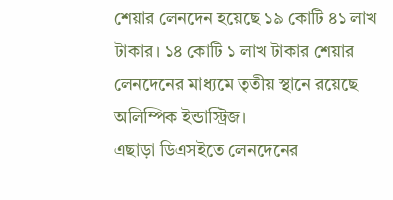শেয়ার লেনদেন হয়েছে ১৯ কোটি ৪১ লাখ টাকার। ১৪ কোটি ১ লাখ টাকার শেয়ার লেনদেনের মাধ্যমে তৃতীয় স্থানে রয়েছে অলিম্পিক ইন্ডাস্ট্রিজ।
এছাড়া ডিএসইতে লেনদেনের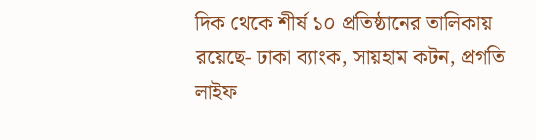দিক থেকে শীর্ষ ১০ প্রতিষ্ঠানের তালিকায় রয়েছে- ঢাকা ব্যাংক, সায়হাম কটন, প্রগতি লাইফ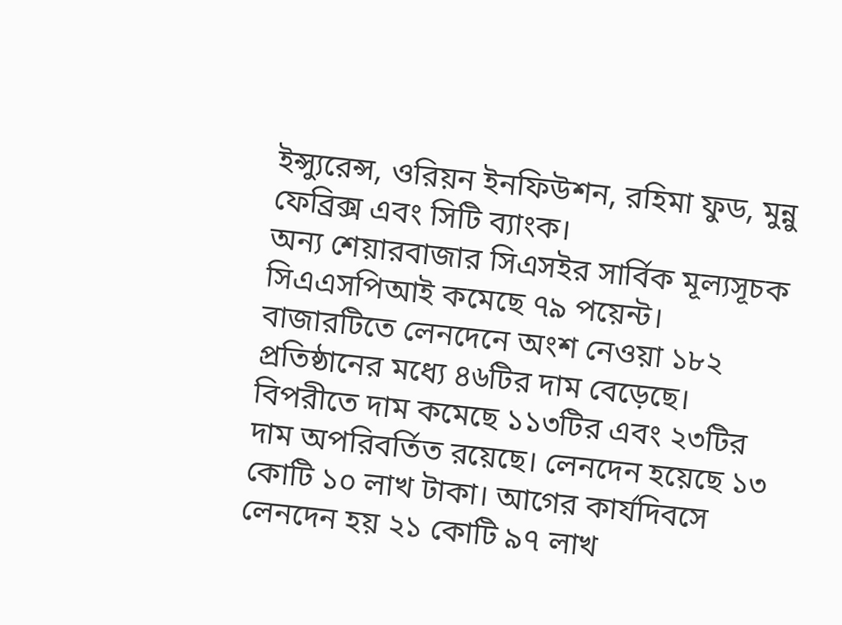ইন্স্যুরেন্স, ওরিয়ন ইনফিউশন, রহিমা ফুড, মুন্নু ফেব্রিক্স এবং সিটি ব্যাংক।
অন্য শেয়ারবাজার সিএসইর সার্বিক মূল্যসূচক সিএএসপিআই কমেছে ৭৯ পয়েন্ট। বাজারটিতে লেনদেনে অংশ নেওয়া ১৮২ প্রতিষ্ঠানের মধ্যে ৪৬টির দাম বেড়েছে। বিপরীতে দাম কমেছে ১১৩টির এবং ২৩টির দাম অপরিবর্তিত রয়েছে। লেনদেন হয়েছে ১৩ কোটি ১০ লাখ টাকা। আগের কার্যদিবসে লেনদেন হয় ২১ কোটি ৯৭ লাখ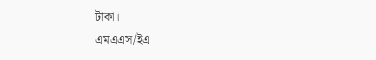টাকা।
এমএএস/ইএ